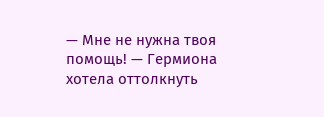— Мне не нужна твоя помощь! — Гермиона хотела оттолкнуть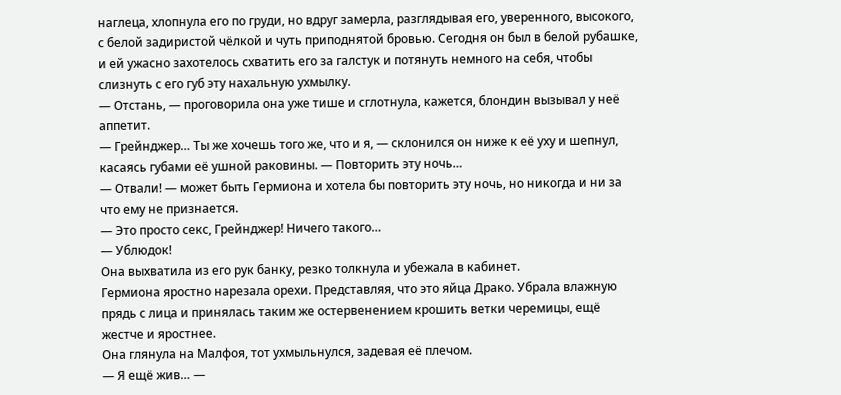наглеца, хлопнула его по груди, но вдруг замерла, разглядывая его, уверенного, высокого, с белой задиристой чёлкой и чуть приподнятой бровью. Сегодня он был в белой рубашке, и ей ужасно захотелось схватить его за галстук и потянуть немного на себя, чтобы слизнуть с его губ эту нахальную ухмылку.
— Отстань, — проговорила она уже тише и сглотнула, кажется, блондин вызывал у неё аппетит.
— Грейнджер… Ты же хочешь того же, что и я, — склонился он ниже к её уху и шепнул, касаясь губами её ушной раковины. — Повторить эту ночь…
— Отвали! — может быть Гермиона и хотела бы повторить эту ночь, но никогда и ни за что ему не признается.
— Это просто секс, Грейнджер! Ничего такого…
— Ублюдок!
Она выхватила из его рук банку, резко толкнула и убежала в кабинет.
Гермиона яростно нарезала орехи. Представляя, что это яйца Драко. Убрала влажную прядь с лица и принялась таким же остервенением крошить ветки черемицы, ещё жестче и яростнее.
Она глянула на Малфоя, тот ухмыльнулся, задевая её плечом.
— Я ещё жив… —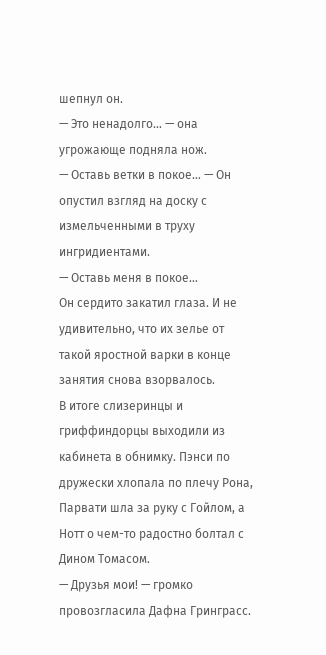шепнул он.
— Это ненадолго… — она угрожающе подняла нож.
— Оставь ветки в покое… — Он опустил взгляд на доску с измельченными в труху ингридиентами.
— Оставь меня в покое…
Он сердито закатил глаза. И не удивительно, что их зелье от такой яростной варки в конце занятия снова взорвалось.
В итоге слизеринцы и гриффиндорцы выходили из кабинета в обнимку. Пэнси по дружески хлопала по плечу Рона, Парвати шла за руку с Гойлом, а Нотт о чем-то радостно болтал с Дином Томасом.
— Друзья мои! — громко провозгласила Дафна Гринграсс.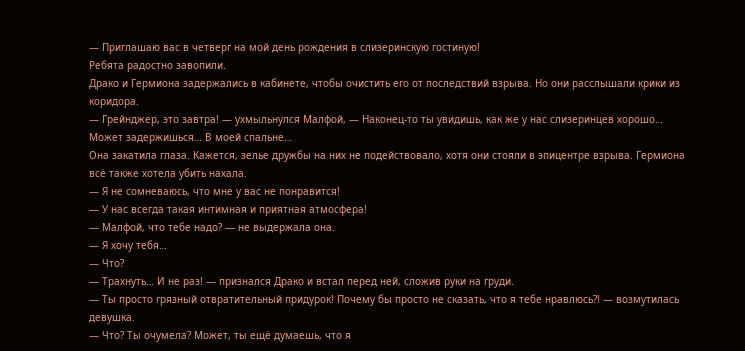— Приглашаю вас в четверг на мой день рождения в слизеринскую гостиную!
Ребята радостно завопили.
Драко и Гермиона задержались в кабинете, чтобы очистить его от последствий взрыва. Но они расслышали крики из коридора.
— Грейнджер, это завтра! — ухмыльнулся Малфой, — Наконец-то ты увидишь, как же у нас слизеринцев хорошо… Может задержишься… В моей спальне…
Она закатила глаза. Кажется, зелье дружбы на них не подействовало, хотя они стояли в эпицентре взрыва. Гермиона всё также хотела убить нахала.
— Я не сомневаюсь, что мне у вас не понравится!
— У нас всегда такая интимная и приятная атмосфера!
— Малфой, что тебе надо? — не выдержала она.
— Я хочу тебя…
— Что?
— Трахнуть… И не раз! — признался Драко и встал перед ней, сложив руки на груди.
— Ты просто грязный отвратительный придурок! Почему бы просто не сказать, что я тебе нравлюсь?! — возмутилась девушка.
— Что? Ты очумела? Может, ты ещё думаешь, что я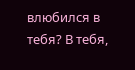влюбился в тебя? В тебя,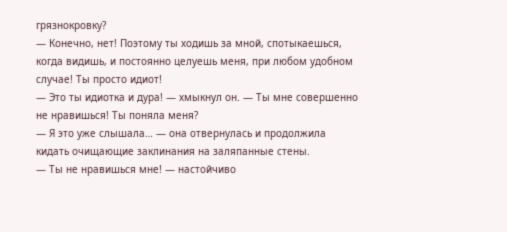грязнокровку?
— Конечно, нет! Поэтому ты ходишь за мной, спотыкаешься, когда видишь, и постоянно целуешь меня, при любом удобном случае! Ты просто идиот!
— Это ты идиотка и дура! — хмыкнул он. — Ты мне совершенно не нравишься! Ты поняла меня?
— Я это уже слышала… — она отвернулась и продолжила кидать очищающие заклинания на заляпанные стены.
— Ты не нравишься мне! — настойчиво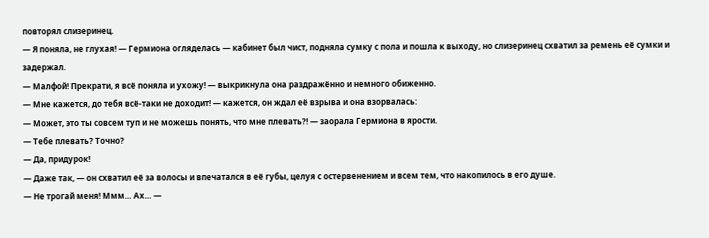повторял слизеринец.
— Я поняла, не глухая! — Гермиона огляделась — кабинет был чист, подняла сумку с пола и пошла к выходу, но слизеринец схватил за ремень её сумки и задержал.
— Малфой! Прекрати, я всё поняла и ухожу! — выкрикнула она раздражённо и немного обиженно.
— Мне кажется, до тебя всё-таки не доходит! — кажется, он ждал её взрыва и она взорвалась:
— Может, это ты совсем туп и не можешь понять, что мне плевать?! — заорала Гермиона в ярости.
— Тебе плевать? Точно?
— Да, придурок!
— Даже так, — он схватил её за волосы и впечатался в её губы, целуя с остервенением и всем тем, что накопилось в его душе.
— Не трогай меня! Ммм… Ах… —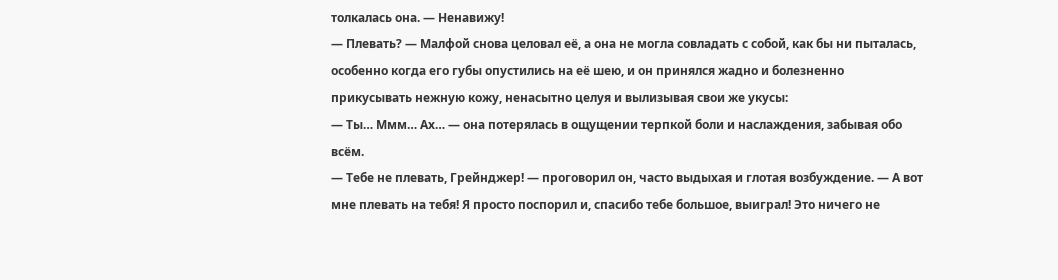толкалась она. — Ненавижу!
— Плевать? — Малфой снова целовал её, а она не могла совладать с собой, как бы ни пыталась, особенно когда его губы опустились на её шею, и он принялся жадно и болезненно прикусывать нежную кожу, ненасытно целуя и вылизывая свои же укусы:
— Ты… Ммм… Ах… — она потерялась в ощущении терпкой боли и наслаждения, забывая обо всём.
— Тебе не плевать, Грейнджер! — проговорил он, часто выдыхая и глотая возбуждение. — А вот мне плевать на тебя! Я просто поспорил и, спасибо тебе большое, выиграл! Это ничего не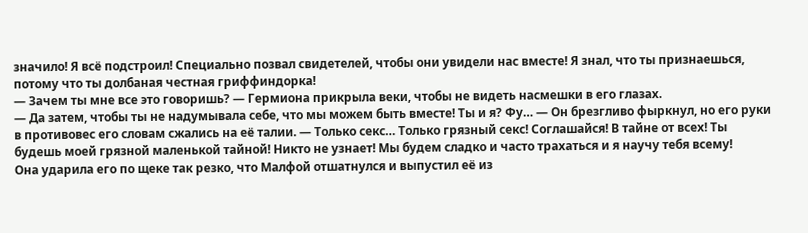значило! Я всё подстроил! Специально позвал свидетелей, чтобы они увидели нас вместе! Я знал, что ты признаешься, потому что ты долбаная честная гриффиндорка!
— Зачем ты мне все это говоришь? — Гермиона прикрыла веки, чтобы не видеть насмешки в его глазах.
— Да затем, чтобы ты не надумывала себе, что мы можем быть вместе! Ты и я? Фу… — Он брезгливо фыркнул, но его руки в противовес его словам сжались на её талии. — Только секс… Только грязный секс! Соглашайся! В тайне от всех! Ты будешь моей грязной маленькой тайной! Никто не узнает! Мы будем сладко и часто трахаться и я научу тебя всему!
Она ударила его по щеке так резко, что Малфой отшатнулся и выпустил её из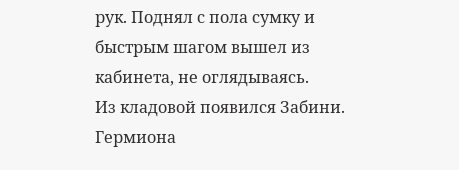рук. Поднял с пола сумку и быстрым шагом вышел из кабинета, не оглядываясь.
Из кладовой появился Забини. Гермиона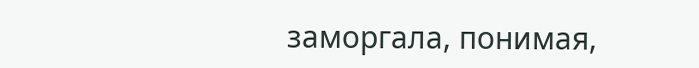заморгала, понимая,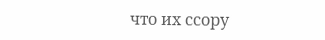что их ссору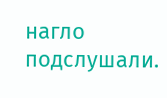нагло подслушали.